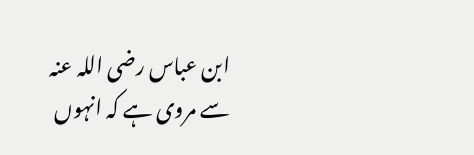ابن عباس رضی اللہ عنہ سے مروی ہے کہ انہوں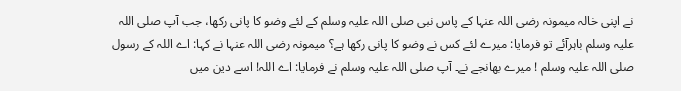نے اپنی خالہ میمونہ رضی اللہ عنہا کے پاس نبی صلی اللہ علیہ وسلم کے لئے وضو کا پانی رکھا، جب آپ صلی اللہ علیہ وسلم باہرآئے تو فرمایا: میرے لئے کس نے وضو کا پانی رکھا ہے؟ میمونہ رضی اللہ عنہا نے کہا: اے اللہ کے رسول صلی اللہ علیہ وسلم ! میرے بھانجے نے۔ آپ صلی اللہ علیہ وسلم نے فرمایا: اے اللہ! اسے دین میں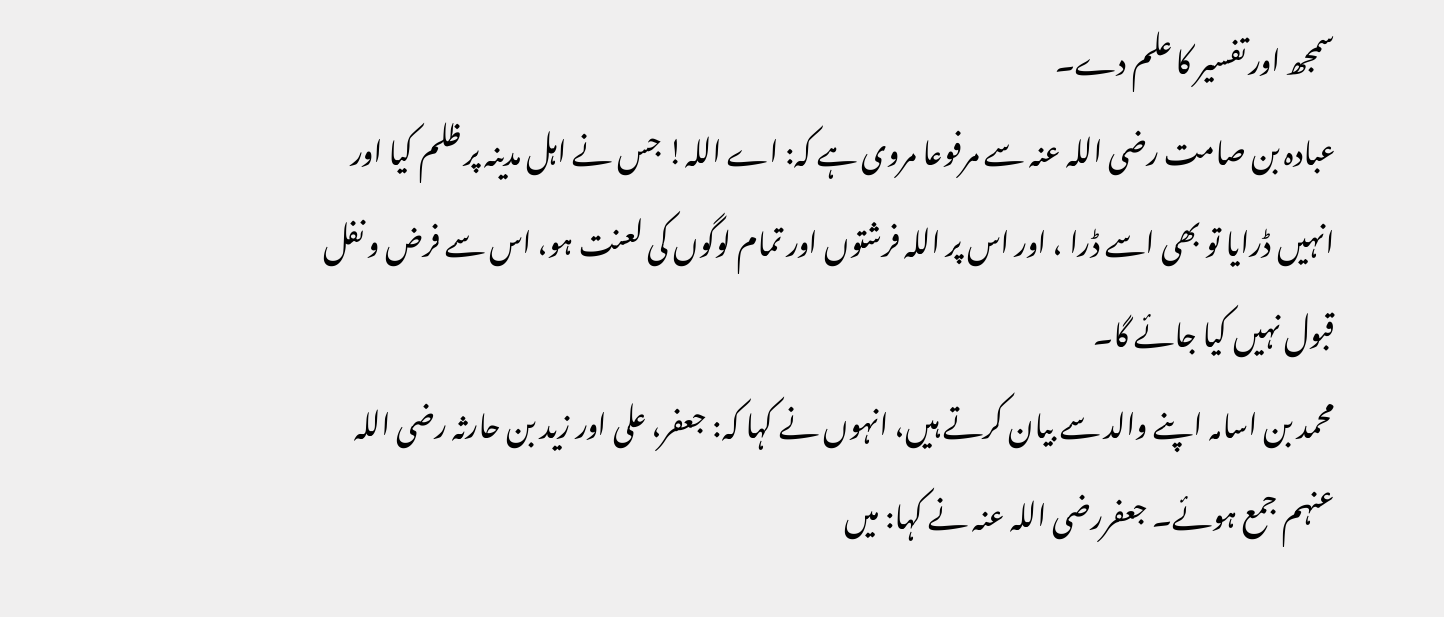سمجھ اور تفسیر کا علم دے۔
عبادہ بن صامت رضی اللہ عنہ سے مرفوعا مروی ہے کہ: اے اللہ! جس نے اہل مدینہ پر ظلم کیا اور انہیں ڈرایا تو بھی اسے ڈرا ، اور اس پر اللہ فرشتوں اور تمام لوگوں کی لعنت ہو، اس سے فرض و نفل قبول نہیں کیا جائے گا۔
محمد بن اسامہ اپنے والد سے بیان کرتے ہیں، انہوں نے کہا کہ: جعفر، علی اور زید بن حارثہ رضی اللہ عنہم جمع ہوئے۔ جعفررضی اللہ عنہ نے کہا: میں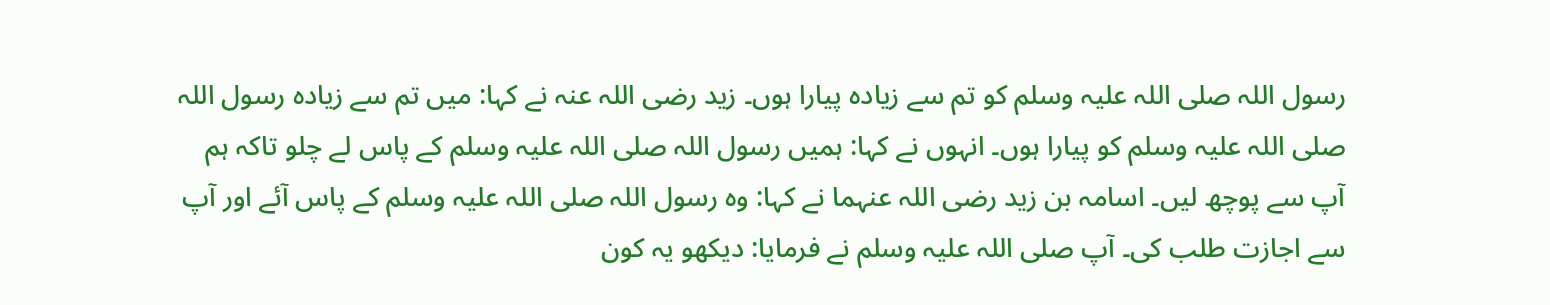رسول اللہ صلی اللہ علیہ وسلم کو تم سے زیادہ پیارا ہوں۔ زید رضی اللہ عنہ نے کہا: میں تم سے زیادہ رسول اللہ صلی اللہ علیہ وسلم کو پیارا ہوں۔ انہوں نے کہا: ہمیں رسول اللہ صلی اللہ علیہ وسلم کے پاس لے چلو تاکہ ہم آپ سے پوچھ لیں۔ اسامہ بن زید رضی اللہ عنہما نے کہا: وہ رسول اللہ صلی اللہ علیہ وسلم کے پاس آئے اور آپ سے اجازت طلب کی۔ آپ صلی اللہ علیہ وسلم نے فرمایا: دیکھو یہ کون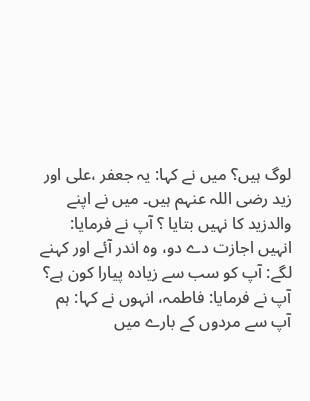لوگ ہیں؟ میں نے کہا: یہ جعفر ،علی اور زید رضی اللہ عنہم ہیں۔ میں نے اپنے والدزید کا نہیں بتایا ؟ آپ نے فرمایا: انہیں اجازت دے دو، وہ اندر آئے اور کہنے لگے: آپ کو سب سے زیادہ پیارا کون ہے؟ آپ نے فرمایا: فاطمہ، انہوں نے کہا: ہم آپ سے مردوں کے بارے میں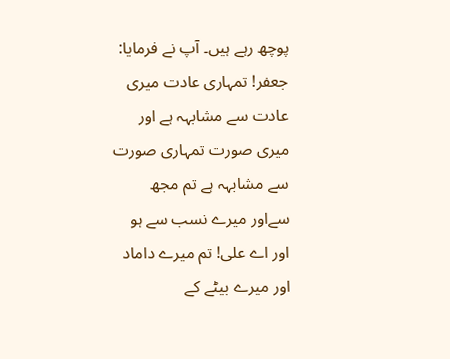پوچھ رہے ہیں۔ آپ نے فرمایا: جعفر! تمہاری عادت میری عادت سے مشابہہ ہے اور میری صورت تمہاری صورت سے مشابہہ ہے تم مجھ سےاور میرے نسب سے ہو اور اے علی! تم میرے داماد اور میرے بیٹے کے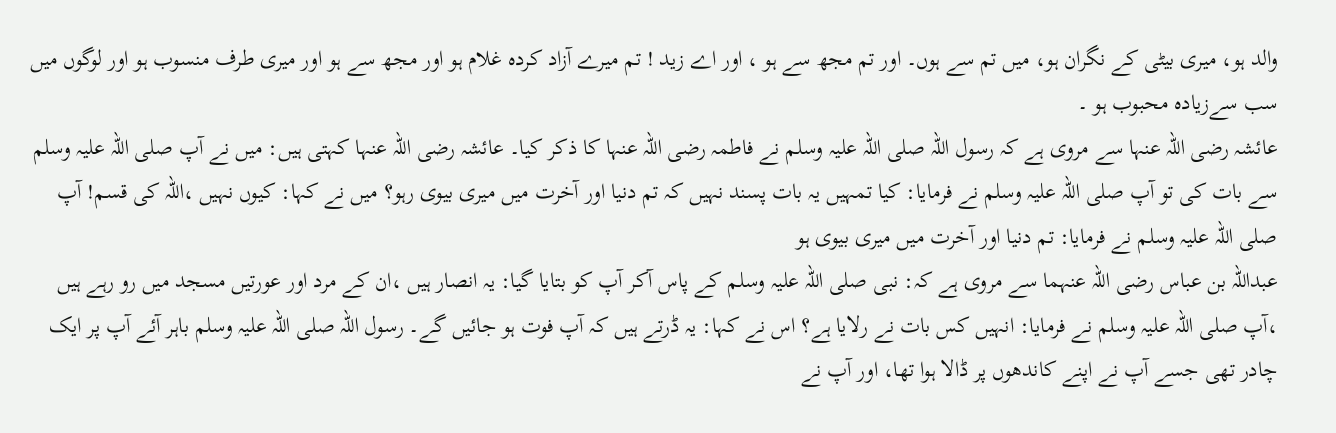والد ہو، میری بیٹی کے نگران ہو، میں تم سے ہوں۔ اور تم مجھ سے ہو ، اور اے زید ! تم میرے آزاد کردہ غلام ہو اور مجھ سے ہو اور میری طرف منسوب ہو اور لوگوں میں سب سےزیادہ محبوب ہو ۔
عائشہ رضی اللہ عنہا سے مروی ہے کہ رسول اللہ صلی اللہ علیہ وسلم نے فاطمہ رضی اللہ عنہا کا ذکر کیا۔ عائشہ رضی اللہ عنہا کہتی ہیں: میں نے آپ صلی اللہ علیہ وسلم سے بات کی تو آپ صلی اللہ علیہ وسلم نے فرمایا: کیا تمہیں یہ بات پسند نہیں کہ تم دنیا اور آخرت میں میری بیوی رہو؟ میں نے کہا: کیوں نہیں ،اللہ کی قسم! آپ صلی اللہ علیہ وسلم نے فرمایا: تم دنیا اور آخرت میں میری بیوی ہو
عبداللہ بن عباس رضی اللہ عنہما سے مروی ہے کہ: نبی صلی اللہ علیہ وسلم کے پاس آکر آپ کو بتایا گیا: یہ انصار ہیں ،ان کے مرد اور عورتیں مسجد میں رو رہے ہیں ،آپ صلی اللہ علیہ وسلم نے فرمایا: انہیں کس بات نے رلایا ہے؟ اس نے کہا: یہ ڈرتے ہیں کہ آپ فوت ہو جائیں گے۔ رسول اللہ صلی اللہ علیہ وسلم باہر آئے آپ پر ایک چادر تھی جسے آپ نے اپنے کاندھوں پر ڈالا ہوا تھا، اور آپ نے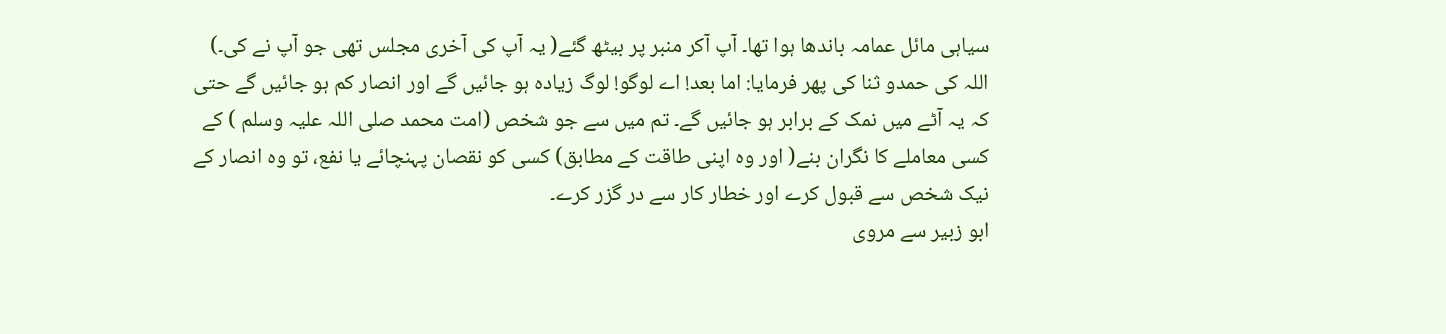سیاہی مائل عمامہ باندھا ہوا تھا۔ آپ آکر منبر پر بیٹھ گئے( یہ آپ کی آخری مجلس تھی جو آپ نے کی۔) اللہ کی حمدو ثنا کی پھر فرمایا: اما بعد! اے لوگو! لوگ زیادہ ہو جائیں گے اور انصار کم ہو جائیں گے حتی کہ یہ آٹے میں نمک کے برابر ہو جائیں گے۔ تم میں سے جو شخص (امت محمد صلی اللہ علیہ وسلم ) کے کسی معاملے کا نگران بنے( اور وہ اپنی طاقت کے مطابق) کسی کو نقصان پہنچائے یا نفع، تو وہ انصار کے نیک شخص سے قبول کرے اور خطار کار سے در گزر کرے۔
ابو زبیر سے مروی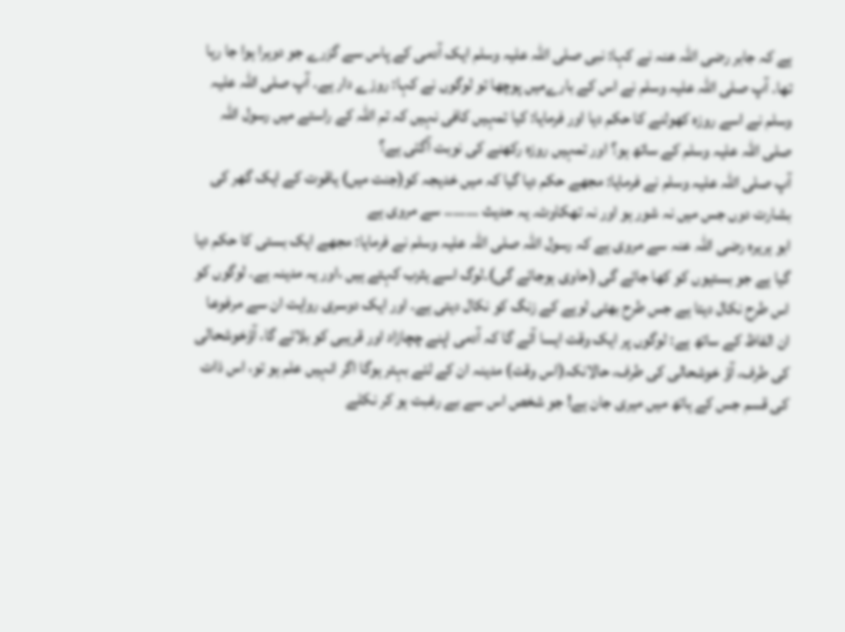ہے کہ جابر رضی اللہ عنہ نے کہا: نبی صلی اللہ علیہ وسلم ایک آدمی کے پاس سے گزرے جو دوہرا ہوا جا رہا تھا۔ آپ صلی اللہ علیہ وسلم نے اس کے بارےمیں پوچھا تو لوگوں نے کہا: روزے دار ہے۔ آپ صلی اللہ علیہ وسلم نے اسے روزہ کھولنے کا حکم دیا اور فرمایا: کیا تمہیں کافی نہیں کہ تم اللہ کے راستے میں رسول اللہ صلی اللہ علیہ وسلم کے ساتھ ہو؟ اور تمہیں روزہ رکھنے کی نوبت آگئی ہے؟
آپ صلی اللہ علیہ وسلم نے فرمایا: مجھے حکم دیا گیا کہ میں خدیجہ کو(جنت میں) یاقوت کے ایک گھر کی بشارت دوں جس میں نہ شور ہو اور نہ تھکاوٹ۔ یہ حدیث ........ سے مروی ہے
ابو ہریرہ رضی اللہ عنہ سے مروی ہے کہ رسول اللہ صلی اللہ علیہ وسلم نے فرمایا: مجھے ایک بستی کا حکم دیا گیا ہے جو بستیوں کو کھا جائے گی (حاوی ہوجائے گی)۔لوگ اسے یثرب کہتے ہیں ،اور یہ مدینہ ہے۔ لوگوں کو اس طرح نکال دیتا ہے جس طرح بھٹی لوہے کے زنگ کو نکال دیتی ہے۔ اور ایک دوسری روایت ان سے مرفوعا ان الفاظ کے ساتھ ہے: لوگوں پر ایک وقت ایسا آئے گا کہ آدمی اپنے چچازاد اور قریبی کو بلائے گا، آؤخوشحالی کی طرف، آؤ خوشحالی کی طرف، حالانکہ(اس وقت) مدینہ ان کے لئے بہتر ہوگا اگر انہیں علم ہو تو، اس ذات کی قسم جس کے ہاتھ میں میری جان ہے! جو شخص اس سے بے رغبت ہو کر نکلے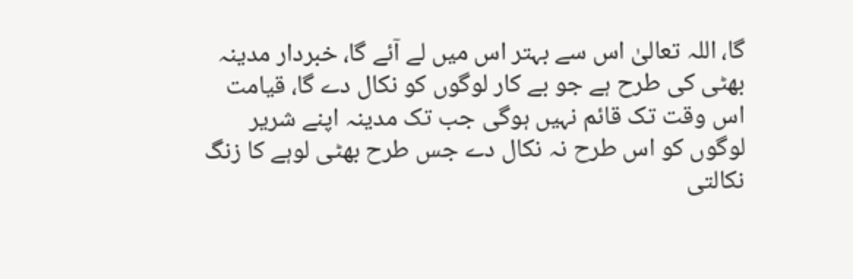گا، اللہ تعالیٰ اس سے بہتر اس میں لے آئے گا، خبردار مدینہ بھٹی کی طرح ہے جو بے کار لوگوں کو نکال دے گا، قیامت اس وقت تک قائم نہیں ہوگی جب تک مدینہ اپنے شریر لوگوں کو اس طرح نہ نکال دے جس طرح بھٹی لوہے کا زنگ نکالتی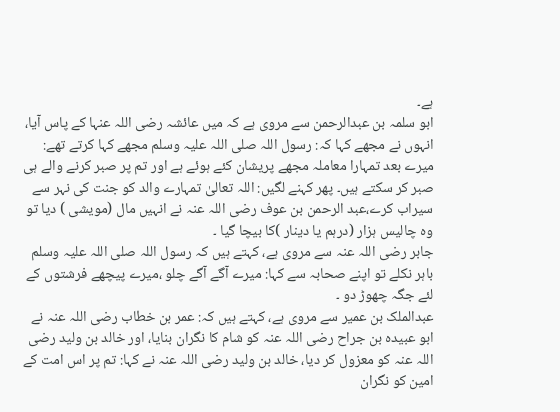ہے۔
ابو سلمہ بن عبدالرحمن سے مروی ہے کہ میں عائشہ رضی اللہ عنہا کے پاس آیا، انہوں نے مجھے کہا کہ: رسول اللہ صلی اللہ علیہ وسلم مجھے کہا کرتے تھے: میرے بعد تمہارا معاملہ مجھے پریشان کئے ہوئے ہے اور تم پر صبر کرنے والے ہی صبر کر سکتے ہیں۔ پھر کہنے لگیں: اللہ تعالیٰ تمہارے والد کو جنت کی نہر سے سیراب کرے،عبد الرحمن بن عوف رضی اللہ عنہ نے انہیں مال (مویشی ) دیا تو وہ چالیس ہزار (درہم یا دینار )کا بیچا گیا ۔
جابر رضی اللہ عنہ سے مروی ہے، کہتے ہیں کہ رسول اللہ صلی اللہ علیہ وسلم باہر نکلے تو اپنے صحابہ سے کہا: میرے آگے آگے چلو ،میرے پیچھے فرشتوں کے لئے جگہ چھوڑ دو ۔
عبدالملک بن عمیر سے مروی ہے، کہتے ہیں کہ: عمر بن خطاب رضی اللہ عنہ نے ابو عبیدہ بن جراح رضی اللہ عنہ کو شام کا نگران بنایا، اور خالد بن ولید رضی اللہ عنہ کو معزول کر دیا، خالد بن ولید رضی اللہ عنہ نے کہا: تم پر اس امت کے امین کو نگران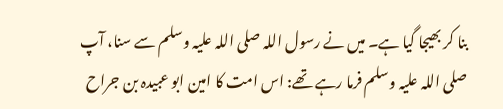بنا کر بھیجا گیا ہے۔ میں نے رسول اللہ صلی اللہ علیہ وسلم سے سنا، آپ صلی اللہ علیہ وسلم فرما رہے تھے: اس امت کا امین ابو عبیدہ بن جراح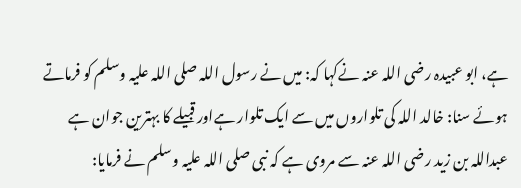ہے، ابو عبیدہ رضی اللہ عنہ نےکہا کہ: میں نے رسول اللہ صلی اللہ علیہ وسلم کو فرماتے ہوئے سنا: خالد اللہ کی تلواروں میں سے ایک تلوار ہےاور قبیلے کا بہترین جوان ہے
عبداللہ بن زید رضی اللہ عنہ سے مروی ہے کہ نبی صلی اللہ علیہ وسلم نے فرمایا: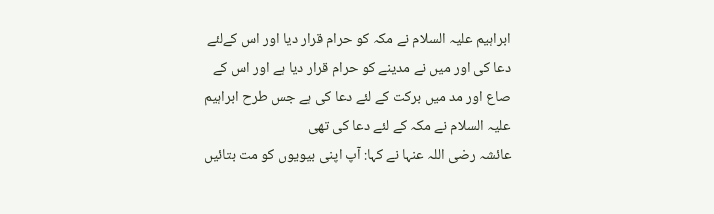ابراہیم علیہ السلام نے مکہ کو حرام قرار دیا اور اس کےلئے دعا کی اور میں نے مدینے کو حرام قرار دیا ہے اور اس کے صاع اور مد میں برکت کے لئے دعا کی ہے جس طرح ابراہیم علیہ السلام نے مکہ کے لئے دعا کی تھی
عائشہ رضی اللہ عنہا نے کہا: آپ اپنی بیویوں کو مت بتائیں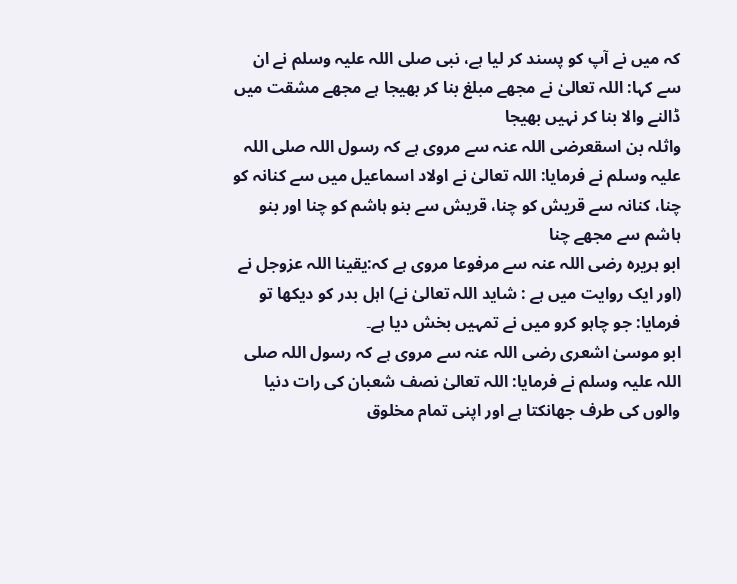کہ میں نے آپ کو پسند کر لیا ہے، نبی صلی اللہ علیہ وسلم نے ان سے کہا: اللہ تعالیٰ نے مجھے مبلغ بنا کر بھیجا ہے مجھے مشقت میں ڈالنے والا بنا کر نہیں بھیجا
واثلہ بن اسقعرضی اللہ عنہ سے مروی ہے کہ رسول اللہ صلی اللہ علیہ وسلم نے فرمایا: اللہ تعالیٰ نے اولاد اسماعیل میں سے کنانہ کو چنا، کنانہ سے قریش کو چنا، قریش سے بنو ہاشم کو چنا اور بنو ہاشم سے مجھے چنا
ابو ہریرہ رضی اللہ عنہ سے مرفوعا مروی ہے کہ:یقینا اللہ عزوجل نے (اور ایک روایت میں ہے : شاید اللہ تعالیٰ نے) اہل بدر کو دیکھا تو فرمایا: جو چاہو کرو میں نے تمہیں بخش دیا ہے۔
ابو موسیٰ اشعری رضی اللہ عنہ سے مروی ہے کہ رسول اللہ صلی اللہ علیہ وسلم نے فرمایا: اللہ تعالیٰ نصف شعبان کی رات دنیا والوں کی طرف جھانکتا ہے اور اپنی تمام مخلوق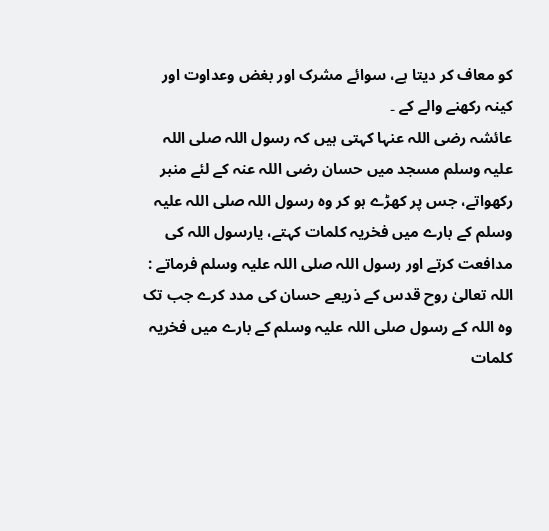کو معاف کر دیتا ہے، سوائے مشرک اور بغض وعداوت اور کینہ رکھنے والے کے ۔
عائشہ رضی اللہ عنہا کہتی ہیں کہ رسول اللہ صلی اللہ علیہ وسلم مسجد میں حسان رضی اللہ عنہ کے لئے منبر رکھواتے، جس پر کھڑے ہو کر وہ رسول اللہ صلی اللہ علیہ وسلم کے بارے میں فخریہ کلمات کہتے، یارسول اللہ کی مدافعت کرتے اور رسول اللہ صلی اللہ علیہ وسلم فرماتے : اللہ تعالیٰ روح قدس کے ذریعے حسان کی مدد کرے جب تک وہ اللہ کے رسول صلی اللہ علیہ وسلم کے بارے میں فخریہ کلمات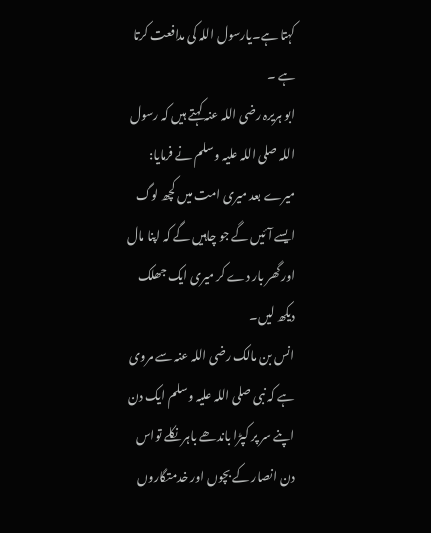کہتا ہے۔یارسول اللہ کی مدافعت کرتا ہے ۔
ابو ہریرہ رضی اللہ عنہ کہتے ہیں کہ رسول اللہ صلی اللہ علیہ وسلم نے فرمایا: میرے بعد میری امت میں کچھ لوگ ایسے آئیں گے جو چاہیں گے کہ اپنا مال اور گھر بار دے کر میری ایک جھلک دیکھ لیں۔
انس بن مالک رضی اللہ عنہ سے مروی ہے کہ نبی صلی اللہ علیہ وسلم ایک دن اپنے سر پر کپڑا باندھے باہر نکلے تواس دن انصار کے بچوں اور خدمتگاروں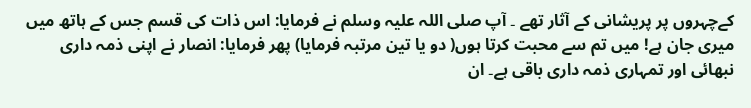کےچہروں پر پریشانی کے آثار تھے ۔ آپ صلی اللہ علیہ وسلم نے فرمایا: اس ذات کی قسم جس کے ہاتھ میں میری جان ہے! میں تم سے محبت کرتا ہوں( دو یا تین مرتبہ فرمایا) پھر فرمایا: انصار نے اپنی ذمہ داری نبھائی اور تمہاری ذمہ داری باقی ہے۔ ان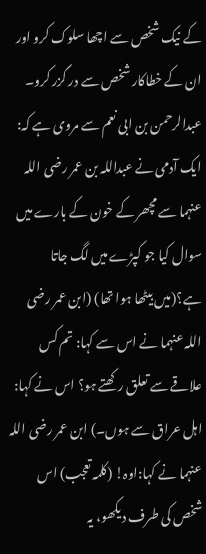کے نیک شخص سے اچھا سلوک کرو اور ان کے خطاکار شخص سے در گزر کرو۔
عبدالرحمن بن ابی نعم سے مروی ہے کہ: ایک آدمی نے عبداللہ بن عمر رضی اللہ عنہما سے مچھر کے خون کے بارے میں سوال کیا جو کپڑے میں لگ جاتا ہے؟(میں بیٹھا ہوا تھا) (ابن عمر رضی اللہ عنہما نے اس سے کہا: تم کس علاقے سے تعلق رکھتے ہو؟ اس نے کہا: اہل عراق سے ہوں۔) ابن عمر رضی اللہ عنہما نے کہا:اوہ! (کلمہ تعجب) اس شخص کی طرف دیکھو، یہ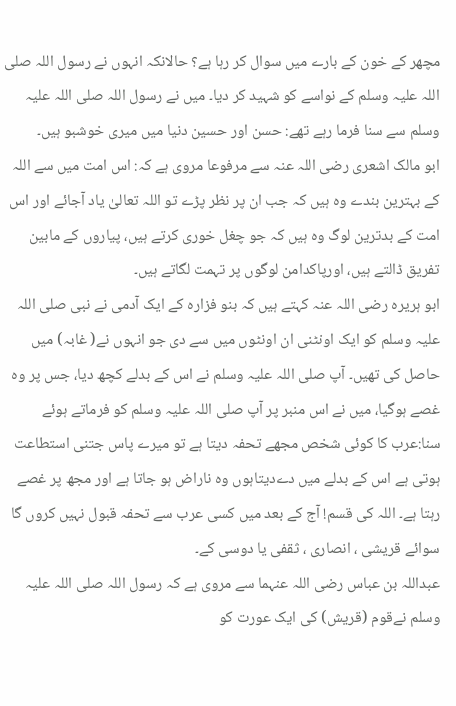مچھر کے خون کے بارے میں سوال کر رہا ہے؟ حالانکہ انہوں نے رسول اللہ صلی اللہ علیہ وسلم کے نواسے کو شہید کر دیا۔ میں نے رسول اللہ صلی اللہ علیہ وسلم سے سنا فرما رہے تھے: حسن اور حسین دنیا میں میری خوشبو ہیں۔
ابو مالک اشعری رضی اللہ عنہ سے مرفوعا مروی ہے کہ: اس امت میں سے اللہ کے بہترین بندے وہ ہیں کہ جب ان پر نظر پڑے تو اللہ تعالیٰ یاد آجائے اور اس امت کے بدترین لوگ وہ ہیں کہ جو چغل خوری کرتے ہیں، پیاروں کے مابین تفریق ڈالتے ہیں، اورپاکدامن لوگوں پر تہمت لگاتے ہیں۔
ابو ہریرہ رضی اللہ عنہ کہتے ہیں کہ بنو فزارہ کے ایک آدمی نے نبی صلی اللہ علیہ وسلم کو ایک اونٹنی ان اونٹوں میں سے دی جو انہوں نے( غابہ) میں حاصل کی تھیں۔ آپ صلی اللہ علیہ وسلم نے اس کے بدلے کچھ دیا، جس پر وہ غصے ہوگیا، میں نے اس منبر پر آپ صلی اللہ علیہ وسلم کو فرماتے ہوئے سنا:عرب کا کوئی شخص مجھے تحفہ دیتا ہے تو میرے پاس جتنی استطاعت ہوتی ہے اس کے بدلے میں دےدیتاہوں وہ ناراض ہو جاتا ہے اور مجھ پر غصے رہتا ہے۔ اللہ کی قسم! آج کے بعد میں کسی عرب سے تحفہ قبول نہیں کروں گا سوائے قریشی ، انصاری ، ثقفی یا دوسی کے۔
عبداللہ بن عباس رضی اللہ عنہما سے مروی ہے کہ رسول اللہ صلی اللہ علیہ وسلم نےقوم (قریش) کی ایک عورت کو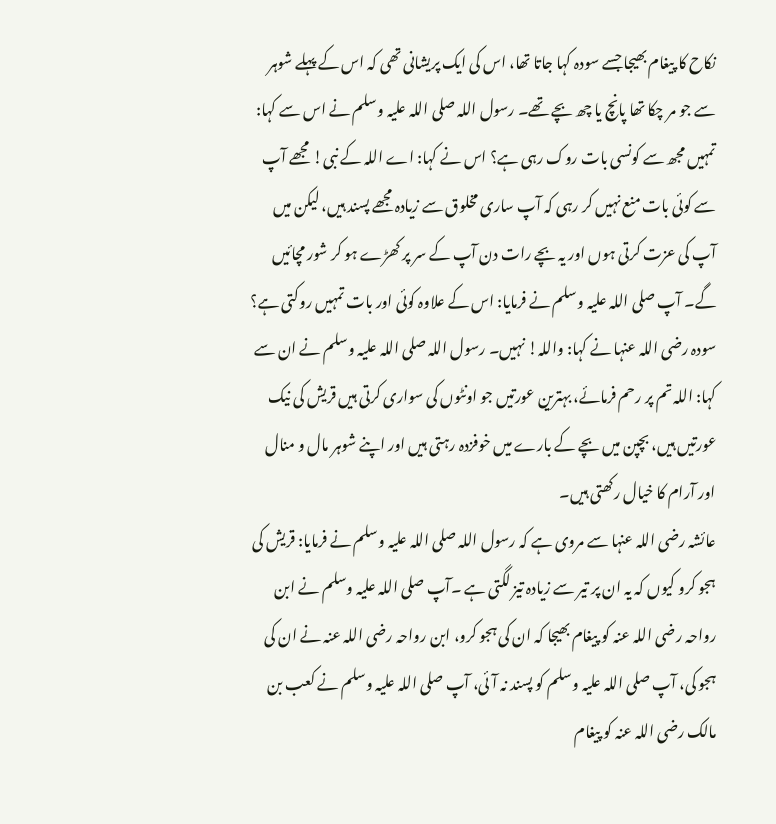نکاح کا پیغام بھیجا جسے سودہ کہا جاتا تھا، اس کی ایک پریشانی تھی کہ اس کے پہلے شوہر سے جو مر چکا تھا پانچ یا چھ بچے تھے۔ رسول اللہ صلی اللہ علیہ وسلم نے اس سے کہا: تمہیں مجھ سے کونسی بات روک رہی ہے؟ اس نے کہا: اے اللہ کے نبی! مجھے آپ سے کوئی بات منع نہیں کر رہی کہ آپ ساری مخلوق سے زیادہ مجھے پسند ہیں، لیکن میں آپ کی عزت کرتی ہوں اور یہ بچے رات دن آپ کے سر پر کھڑے ہو کر شور مچائیں گے۔ آپ صلی اللہ علیہ وسلم نے فرمایا: اس کے علاوہ کوئی اور بات تمہیں روکتی ہے؟ سودہ رضی اللہ عنہا نے کہا: واللہ! نہیں۔ رسول اللہ صلی اللہ علیہ وسلم نے ان سے کہا: اللہ تم پر رحم فرمائے، بہترین عورتیں جو اونٹوں کی سواری کرتی ہیں قریش کی نیک عورتیں ہیں، بچپن میں بچے کے بارے میں خوفزدہ رہتی ہیں اور اپنے شوہر مال و منال اور آرام کا خیال رکھتی ہیں۔
عائشہ رضی اللہ عنہا سے مروی ہے کہ رسول اللہ صلی اللہ علیہ وسلم نے فرمایا: قریش کی ہجو کرو کیوں کہ یہ ان پر تیر سے زیادہ تیز لگتی ہے ۔آپ صلی اللہ علیہ وسلم نے ابن رواحہ رضی اللہ عنہ کو پیغام بھیجا کہ ان کی ہجو کرو، ابن رواحہ رضی اللہ عنہ نے ان کی ہجو کی، آپ صلی اللہ علیہ وسلم کو پسند نہ آئی، آپ صلی اللہ علیہ وسلم نے کعب بن مالک رضی اللہ عنہ کو پیغام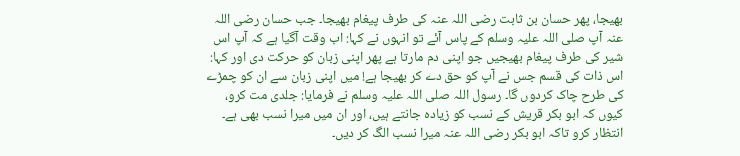بھیجا، پھر حسان بن ثابت رضی اللہ عنہ کی طرف پیغام بھیجا۔ جب حسان رضی اللہ عنہ آپ صلی اللہ علیہ وسلم کے پاس آئے تو انہوں نے کہا: اب وقت آگیا ہے کہ آپ اس شیر کی طرف پیغام بھیجیں جو اپنی دم مارتا ہے پھر اپنی زبان کو حرکت دی اور کہا: اس ذات کی قسم جس نے آپ کو حق دے کر بھیجا ہے! میں اپنی زبان سے ان کو چمڑے کی طرح چاک کردوں گا۔ رسول اللہ صلی اللہ علیہ وسلم نے فرمایا: جلدی مت کرو، کیوں کہ ابو بکر قریش کے نسب کو زیادہ جانتے ہیں، اور ان میں میرا نسب بھی ہے۔ انتظار کرو تاکہ ابو بکر رضی اللہ عنہ میرا نسب الگ کر دیں۔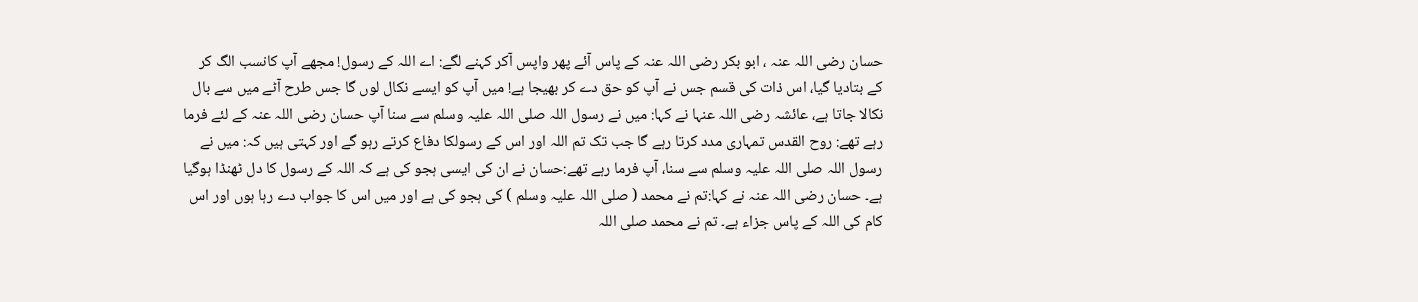حسان رضی اللہ عنہ ، ابو بکر رضی اللہ عنہ کے پاس آئے پھر واپس آکر کہنے لگے: اے اللہ کے رسول! مجھے آپ کانسب الگ کر کے بتادیا گیا، اس ذات کی قسم جس نے آپ کو حق دے کر بھیجا ہے! میں آپ کو ایسے نکال لوں گا جس طرح آٹے میں سے بال نکالا جاتا ہے، عائشہ رضی اللہ عنہا نے کہا: میں نے رسول اللہ صلی اللہ علیہ وسلم سے سنا آپ حسان رضی اللہ عنہ کے لئے فرما رہے تھے: روح القدس تمہاری مدد کرتا رہے گا جب تک تم اللہ اور اس کے رسولکا دفاع کرتے رہو گے اور کہتی ہیں کہ: میں نے رسول اللہ صلی اللہ علیہ وسلم سے سنا، آپ فرما رہے تھے:حسان نے ان کی ایسی ہجو کی ہے کہ اللہ کے رسول کا دل ٹھنڈا ہوگیا ہے۔ حسان رضی اللہ عنہ نے کہا:تم نے محمد ( صلی اللہ علیہ وسلم ) کی ہجو کی ہے اور میں اس کا جواب دے رہا ہوں اور اس کام کی اللہ کے پاس جزاء ہے۔ تم نے محمد صلی اللہ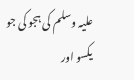علیہ وسلم کی ہجو کی جو یکسو اور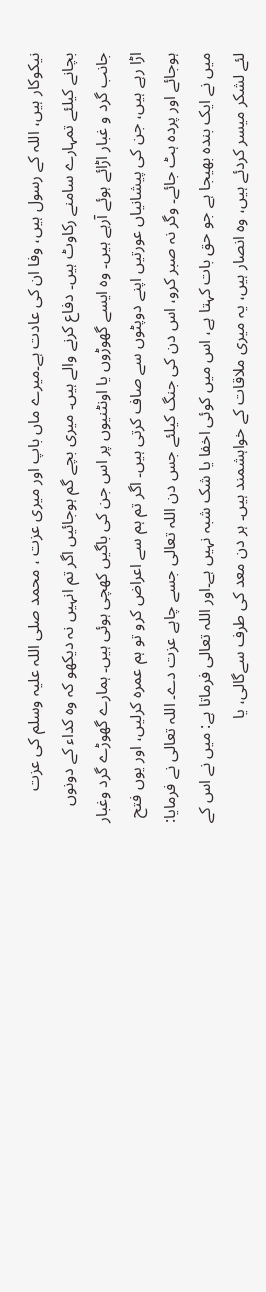نیکوکار ہیں، اللہ کے رسول ہیں، وفا ان کی عادت ہے۔میرے ماں باپ اور میری عزت ، محمد صلی اللہ علیہ وسلم کی عزت بچانے کیلئے تمہارے سامنے رکاوٹ ہیں۔ دفاع کرنے والے ہیں۔ میری بچے گم ہوجائیں اگر تم انہیں نہ دیکھو کہ وہ کداء کے دونوں جانب گرد و غبار اڑائے ہوئے آرہے ہیں۔ وہ ایسے گھوڑوں یا اونٹنیوں پر اس جن کی باگیں کھچی ہوئی ہیں۔ ہمارے گھوڑے گرد وغبار اڑا رہے ہیں، جن کی پیشانیاں عورتیں اپنے دوپٹوں سے صاف کرتی ہیں۔ اگر تم ہم سے اعراض کرو تو ہم عمرہ کرلیں، اور یوں فتح ہوجائے اور پردہ ہٹ جائے۔ وگر نہ صبر کرو، اس دن کی جنگ کیلئے جس دن اللہ تعالی جسے چاہے عزت دے۔ اللہ تعالی نے فرمایا: میں نے ایک بندہ بھیجا ہے جو حق بات کہتا ہے، اس میں کوئی اخفا یا شک شبہ نہیں ہے۔اور اللہ تعالی فرماتا ہے: میں نے اس کے لئے لشکر میسر کردئے ہیں، وہ انصار ہیں، یہ میری ملاقات کے خواہشمند ہیں۔ ہر دن معد کی طرف سےگالی، یا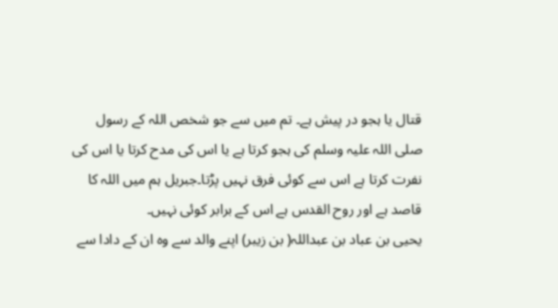قتال یا ہجو در پیش ہے۔ تم میں سے جو شخص اللہ کے رسول صلی اللہ علیہ وسلم کی ہجو کرتا ہے یا اس کی مدح کرتا یا اس کی نفرت کرتا ہے اس سے کوئی فرق نہیں پڑتا۔جبریل ہم میں اللہ کا قاصد ہے اور روح القدس ہے اس کے برابر کوئی نہیں۔
یحیی بن عباد بن عبداللہ( بن زیبر) اپنے والد سے وہ ان کے دادا سے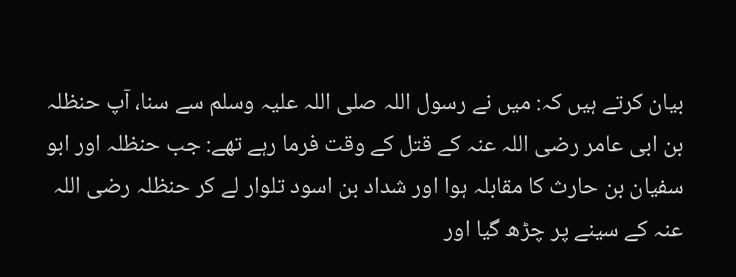بیان کرتے ہیں کہ: میں نے رسول اللہ صلی اللہ علیہ وسلم سے سنا، آپ حنظلہ بن ابی عامر رضی اللہ عنہ کے قتل کے وقت فرما رہے تھے: جب حنظلہ اور ابو سفیان بن حارث کا مقابلہ ہوا اور شداد بن اسود تلوار لے کر حنظلہ رضی اللہ عنہ کے سینے پر چڑھ گیا اور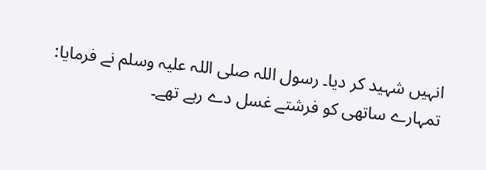انہیں شہید کر دیا۔ رسول اللہ صلی اللہ علیہ وسلم نے فرمایا: تمہارے ساتھی کو فرشتے غسل دے رہے تھے۔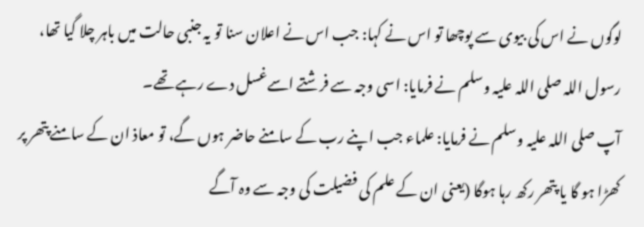لوگوں نے اس کی بیوی سے پوچھا تو اس نے کہا: جب اس نے اعلان سنا تو یہ جنبی حالت میں باہر چلا گیا تھا، رسول اللہ صلی اللہ علیہ وسلم نے فرمایا: اسی وجہ سے فرشتے اسےغسل دے رہے تھے۔
آپ صلی اللہ علیہ وسلم نے فرمایا: علماء جب اپنے رب کے سامنے حاضر ہوں گے، تو معاذ ان کے سامنے پتھر پر کھڑا ہو گا یا پتھر رکھ رہا ہوگا (یعنی ان کے علم کی فضیلت کی وجہ سے وہ آگے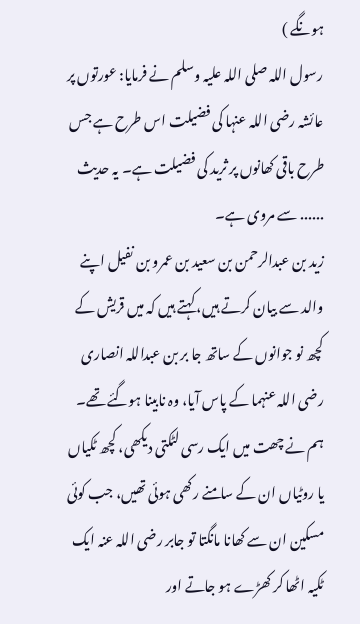ہونگے )
رسول اللہ صلی اللہ علیہ وسلم نے فرمایا: عورتوں پر عائشہ رضی اللہ عنہا کی فضیلت اس طرح ہے جس طرح باقی کھانوں پر ثرید کی فضیلت ہے۔ یہ حدیث ...... سے مروی ہے۔
زید بن عبدالرحمن بن سعید بن عمرو بن نفیل اپنے والد سے بیان کرتے ہیں، کہتے ہیں کہ میں قریش کے کچھ نو جوانوں کے ساتھ جا بر بن عبداللہ انصاری رضی اللہ عنہما کے پاس آیا، وہ نابینا ہوگئے تھے۔ ہم نے چھت میں ایک رسی لٹکتی دیکھی، کچھ ٹکیاں یا روٹیاں ان کے سامنے رکھی ہوئی تھیں، جب کوئی مسکین ان سے کھانا مانگتا تو جابر رضی اللہ عنہ ایک ٹکیہ اٹھا کر کھڑے ہو جاتے اور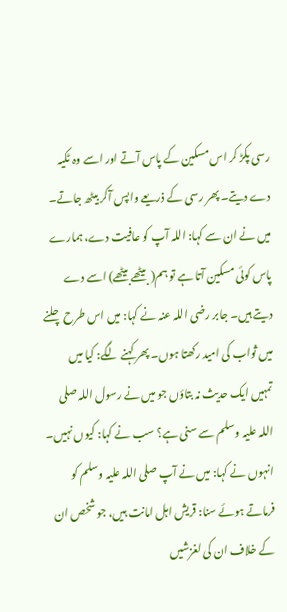رسی پکڑ کر اس مسکین کے پاس آتے اور اسے وہ ٹکیہ دے دیتے۔ پھر رسی کے ذریعے واپس آکر بیٹھ جاتے۔ میں نے ان سے کہا: اللہ آپ کو عافیت دے، ہمارے پاس کوئی مسکین آتا ہے تو ہم( بیٹھے بیٹھے) اسے دے دیتے ہیں۔ جابر رضی اللہ عنہ نے کہا: میں اس طرح چلنے میں ثواب کی امید رکھتا ہوں۔ پھر کہنے لگے: کیا میں تمہیں ایک حدیث نہ بتاؤں جو میں نے رسول اللہ صلی اللہ علیہ وسلم سے سنی ہے؟ سب نے کہا: کیوں نہیں۔ انہوں نے کہا: میں نے آپ صلی اللہ علیہ وسلم کو فرماتے ہوئے سنا: قریش اہل امانت ہیں، جو شخص ان کے خلاف ان کی لغزشیں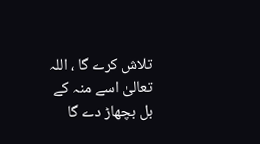تلاش کرے گا ، اللہ تعالیٰ اسے منہ کے بل بچھاڑ دے گا